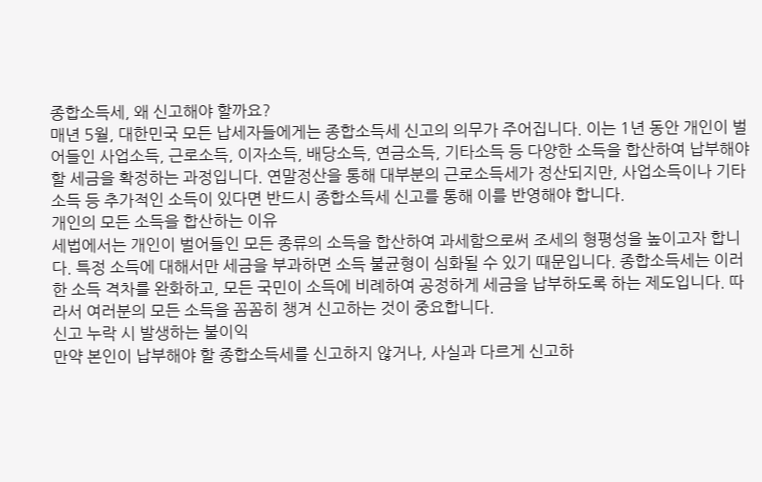종합소득세, 왜 신고해야 할까요?
매년 5월, 대한민국 모든 납세자들에게는 종합소득세 신고의 의무가 주어집니다. 이는 1년 동안 개인이 벌어들인 사업소득, 근로소득, 이자소득, 배당소득, 연금소득, 기타소득 등 다양한 소득을 합산하여 납부해야 할 세금을 확정하는 과정입니다. 연말정산을 통해 대부분의 근로소득세가 정산되지만, 사업소득이나 기타소득 등 추가적인 소득이 있다면 반드시 종합소득세 신고를 통해 이를 반영해야 합니다.
개인의 모든 소득을 합산하는 이유
세법에서는 개인이 벌어들인 모든 종류의 소득을 합산하여 과세함으로써 조세의 형평성을 높이고자 합니다. 특정 소득에 대해서만 세금을 부과하면 소득 불균형이 심화될 수 있기 때문입니다. 종합소득세는 이러한 소득 격차를 완화하고, 모든 국민이 소득에 비례하여 공정하게 세금을 납부하도록 하는 제도입니다. 따라서 여러분의 모든 소득을 꼼꼼히 챙겨 신고하는 것이 중요합니다.
신고 누락 시 발생하는 불이익
만약 본인이 납부해야 할 종합소득세를 신고하지 않거나, 사실과 다르게 신고하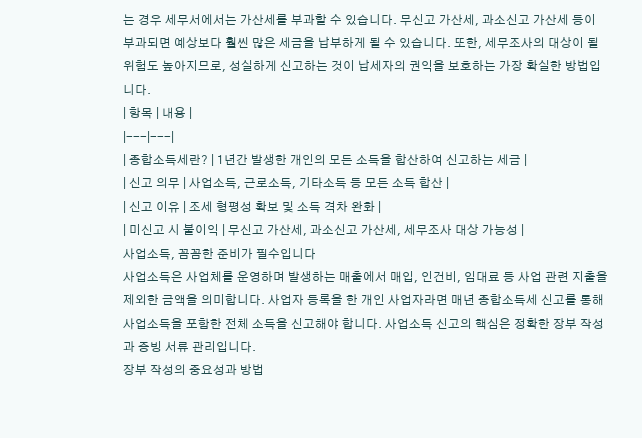는 경우 세무서에서는 가산세를 부과할 수 있습니다. 무신고 가산세, 과소신고 가산세 등이 부과되면 예상보다 훨씬 많은 세금을 납부하게 될 수 있습니다. 또한, 세무조사의 대상이 될 위험도 높아지므로, 성실하게 신고하는 것이 납세자의 권익을 보호하는 가장 확실한 방법입니다.
| 항목 | 내용 |
|---|---|
| 종합소득세란? | 1년간 발생한 개인의 모든 소득을 합산하여 신고하는 세금 |
| 신고 의무 | 사업소득, 근로소득, 기타소득 등 모든 소득 합산 |
| 신고 이유 | 조세 형평성 확보 및 소득 격차 완화 |
| 미신고 시 불이익 | 무신고 가산세, 과소신고 가산세, 세무조사 대상 가능성 |
사업소득, 꼼꼼한 준비가 필수입니다
사업소득은 사업체를 운영하며 발생하는 매출에서 매입, 인건비, 임대료 등 사업 관련 지출을 제외한 금액을 의미합니다. 사업자 등록을 한 개인 사업자라면 매년 종합소득세 신고를 통해 사업소득을 포함한 전체 소득을 신고해야 합니다. 사업소득 신고의 핵심은 정확한 장부 작성과 증빙 서류 관리입니다.
장부 작성의 중요성과 방법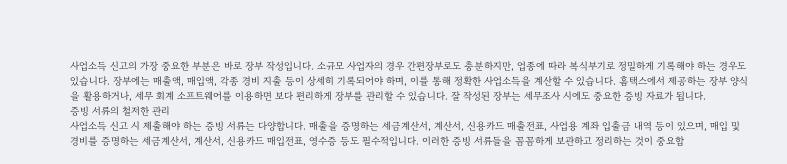사업소득 신고의 가장 중요한 부분은 바로 장부 작성입니다. 소규모 사업자의 경우 간편장부로도 충분하지만, 업종에 따라 복식부기로 정밀하게 기록해야 하는 경우도 있습니다. 장부에는 매출액, 매입액, 각종 경비 지출 등이 상세히 기록되어야 하며, 이를 통해 정확한 사업소득을 계산할 수 있습니다. 홈택스에서 제공하는 장부 양식을 활용하거나, 세무 회계 소프트웨어를 이용하면 보다 편리하게 장부를 관리할 수 있습니다. 잘 작성된 장부는 세무조사 시에도 중요한 증빙 자료가 됩니다.
증빙 서류의 철저한 관리
사업소득 신고 시 제출해야 하는 증빙 서류는 다양합니다. 매출을 증명하는 세금계산서, 계산서, 신용카드 매출전표, 사업용 계좌 입출금 내역 등이 있으며, 매입 및 경비를 증명하는 세금계산서, 계산서, 신용카드 매입전표, 영수증 등도 필수적입니다. 이러한 증빙 서류들을 꼼꼼하게 보관하고 정리하는 것이 중요합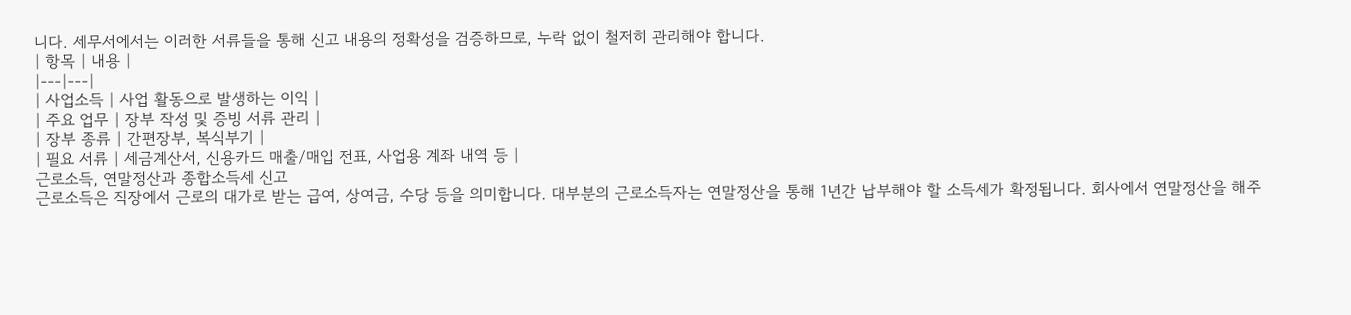니다. 세무서에서는 이러한 서류들을 통해 신고 내용의 정확성을 검증하므로, 누락 없이 철저히 관리해야 합니다.
| 항목 | 내용 |
|---|---|
| 사업소득 | 사업 활동으로 발생하는 이익 |
| 주요 업무 | 장부 작성 및 증빙 서류 관리 |
| 장부 종류 | 간편장부, 복식부기 |
| 필요 서류 | 세금계산서, 신용카드 매출/매입 전표, 사업용 계좌 내역 등 |
근로소득, 연말정산과 종합소득세 신고
근로소득은 직장에서 근로의 대가로 받는 급여, 상여금, 수당 등을 의미합니다. 대부분의 근로소득자는 연말정산을 통해 1년간 납부해야 할 소득세가 확정됩니다. 회사에서 연말정산을 해주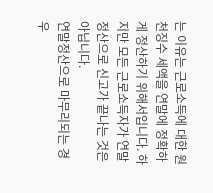는 이유는 근로소득에 대한 원천징수 세액을 연말에 정확하게 정산하기 위해서입니다. 하지만 모든 근로소득자가 연말정산으로 신고가 끝나는 것은 아닙니다.
연말정산으로 마무리되는 경우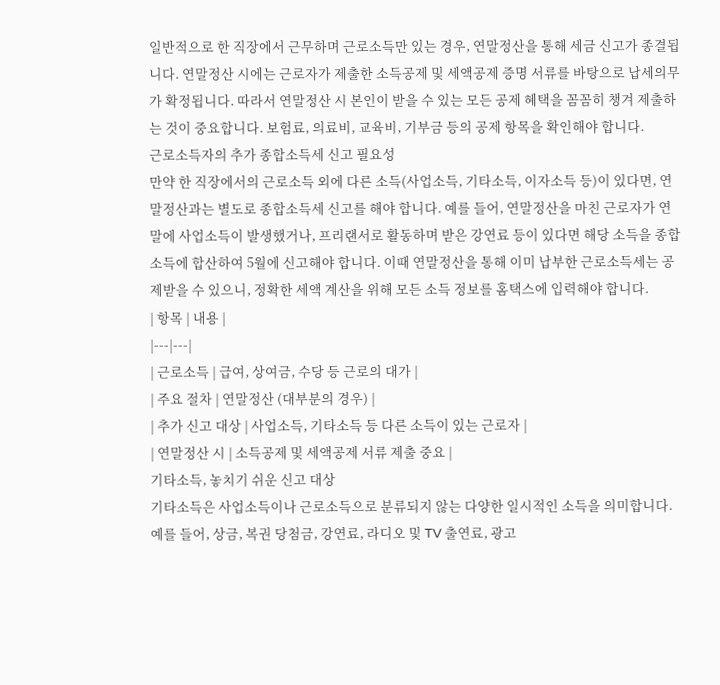일반적으로 한 직장에서 근무하며 근로소득만 있는 경우, 연말정산을 통해 세금 신고가 종결됩니다. 연말정산 시에는 근로자가 제출한 소득공제 및 세액공제 증명 서류를 바탕으로 납세의무가 확정됩니다. 따라서 연말정산 시 본인이 받을 수 있는 모든 공제 혜택을 꼼꼼히 챙겨 제출하는 것이 중요합니다. 보험료, 의료비, 교육비, 기부금 등의 공제 항목을 확인해야 합니다.
근로소득자의 추가 종합소득세 신고 필요성
만약 한 직장에서의 근로소득 외에 다른 소득(사업소득, 기타소득, 이자소득 등)이 있다면, 연말정산과는 별도로 종합소득세 신고를 해야 합니다. 예를 들어, 연말정산을 마친 근로자가 연말에 사업소득이 발생했거나, 프리랜서로 활동하며 받은 강연료 등이 있다면 해당 소득을 종합소득에 합산하여 5월에 신고해야 합니다. 이때 연말정산을 통해 이미 납부한 근로소득세는 공제받을 수 있으니, 정확한 세액 계산을 위해 모든 소득 정보를 홈택스에 입력해야 합니다.
| 항목 | 내용 |
|---|---|
| 근로소득 | 급여, 상여금, 수당 등 근로의 대가 |
| 주요 절차 | 연말정산 (대부분의 경우) |
| 추가 신고 대상 | 사업소득, 기타소득 등 다른 소득이 있는 근로자 |
| 연말정산 시 | 소득공제 및 세액공제 서류 제출 중요 |
기타소득, 놓치기 쉬운 신고 대상
기타소득은 사업소득이나 근로소득으로 분류되지 않는 다양한 일시적인 소득을 의미합니다. 예를 들어, 상금, 복권 당첨금, 강연료, 라디오 및 TV 출연료, 광고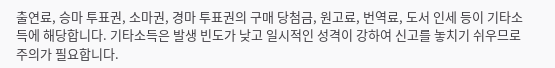출연료, 승마 투표권, 소마권, 경마 투표권의 구매 당첨금, 원고료, 번역료, 도서 인세 등이 기타소득에 해당합니다. 기타소득은 발생 빈도가 낮고 일시적인 성격이 강하여 신고를 놓치기 쉬우므로 주의가 필요합니다.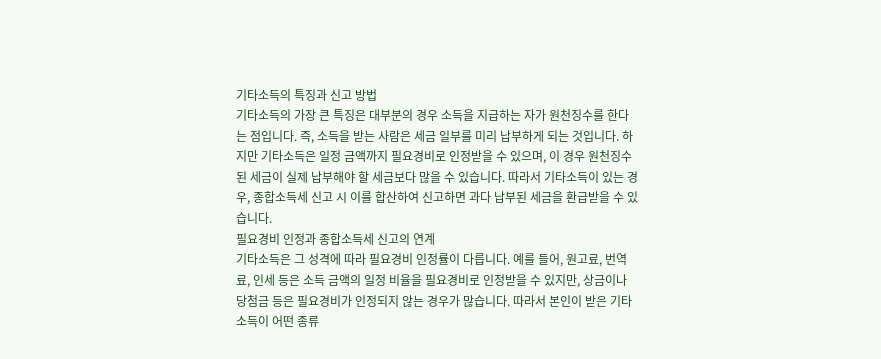기타소득의 특징과 신고 방법
기타소득의 가장 큰 특징은 대부분의 경우 소득을 지급하는 자가 원천징수를 한다는 점입니다. 즉, 소득을 받는 사람은 세금 일부를 미리 납부하게 되는 것입니다. 하지만 기타소득은 일정 금액까지 필요경비로 인정받을 수 있으며, 이 경우 원천징수된 세금이 실제 납부해야 할 세금보다 많을 수 있습니다. 따라서 기타소득이 있는 경우, 종합소득세 신고 시 이를 합산하여 신고하면 과다 납부된 세금을 환급받을 수 있습니다.
필요경비 인정과 종합소득세 신고의 연계
기타소득은 그 성격에 따라 필요경비 인정률이 다릅니다. 예를 들어, 원고료, 번역료, 인세 등은 소득 금액의 일정 비율을 필요경비로 인정받을 수 있지만, 상금이나 당첨금 등은 필요경비가 인정되지 않는 경우가 많습니다. 따라서 본인이 받은 기타소득이 어떤 종류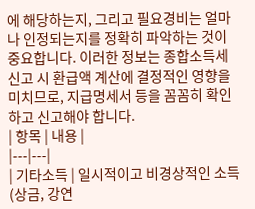에 해당하는지, 그리고 필요경비는 얼마나 인정되는지를 정확히 파악하는 것이 중요합니다. 이러한 정보는 종합소득세 신고 시 환급액 계산에 결정적인 영향을 미치므로, 지급명세서 등을 꼼꼼히 확인하고 신고해야 합니다.
| 항목 | 내용 |
|---|---|
| 기타소득 | 일시적이고 비경상적인 소득 (상금, 강연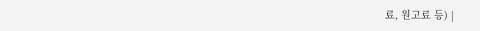료, 원고료 등) |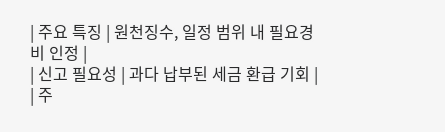| 주요 특징 | 원천징수, 일정 범위 내 필요경비 인정 |
| 신고 필요성 | 과다 납부된 세금 환급 기회 |
| 주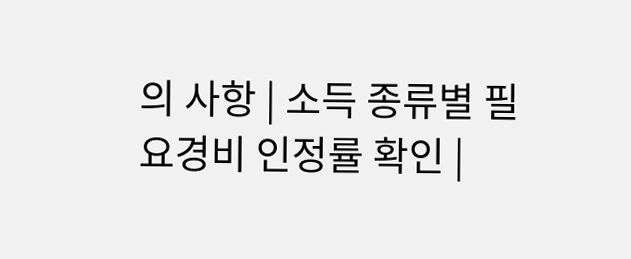의 사항 | 소득 종류별 필요경비 인정률 확인 |